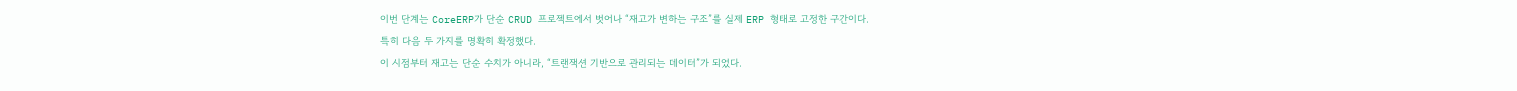이번 단계는 CoreERP가 단순 CRUD 프로젝트에서 벗어나 “재고가 변하는 구조”를 실제 ERP 형태로 고정한 구간이다.
특히 다음 두 가지를 명확히 확정했다.
이 시점부터 재고는 단순 수치가 아니라, “트랜잭션 기반으로 관리되는 데이터”가 되었다.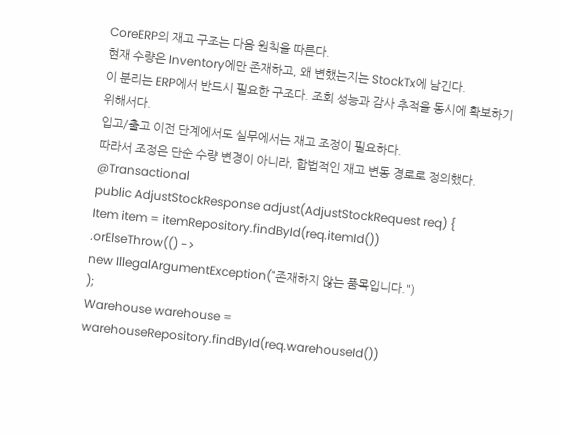CoreERP의 재고 구조는 다음 원칙을 따른다.
현재 수량은 Inventory에만 존재하고, 왜 변했는지는 StockTx에 남긴다.
이 분리는 ERP에서 반드시 필요한 구조다. 조회 성능과 감사 추적을 동시에 확보하기 위해서다.
입고/출고 이전 단계에서도 실무에서는 재고 조정이 필요하다.
따라서 조정은 단순 수량 변경이 아니라, 합법적인 재고 변동 경로로 정의했다.
@Transactional
public AdjustStockResponse adjust(AdjustStockRequest req) {
Item item = itemRepository.findById(req.itemId())
.orElseThrow(() ->
new IllegalArgumentException("존재하지 않는 품목입니다.")
);
Warehouse warehouse = warehouseRepository.findById(req.warehouseId())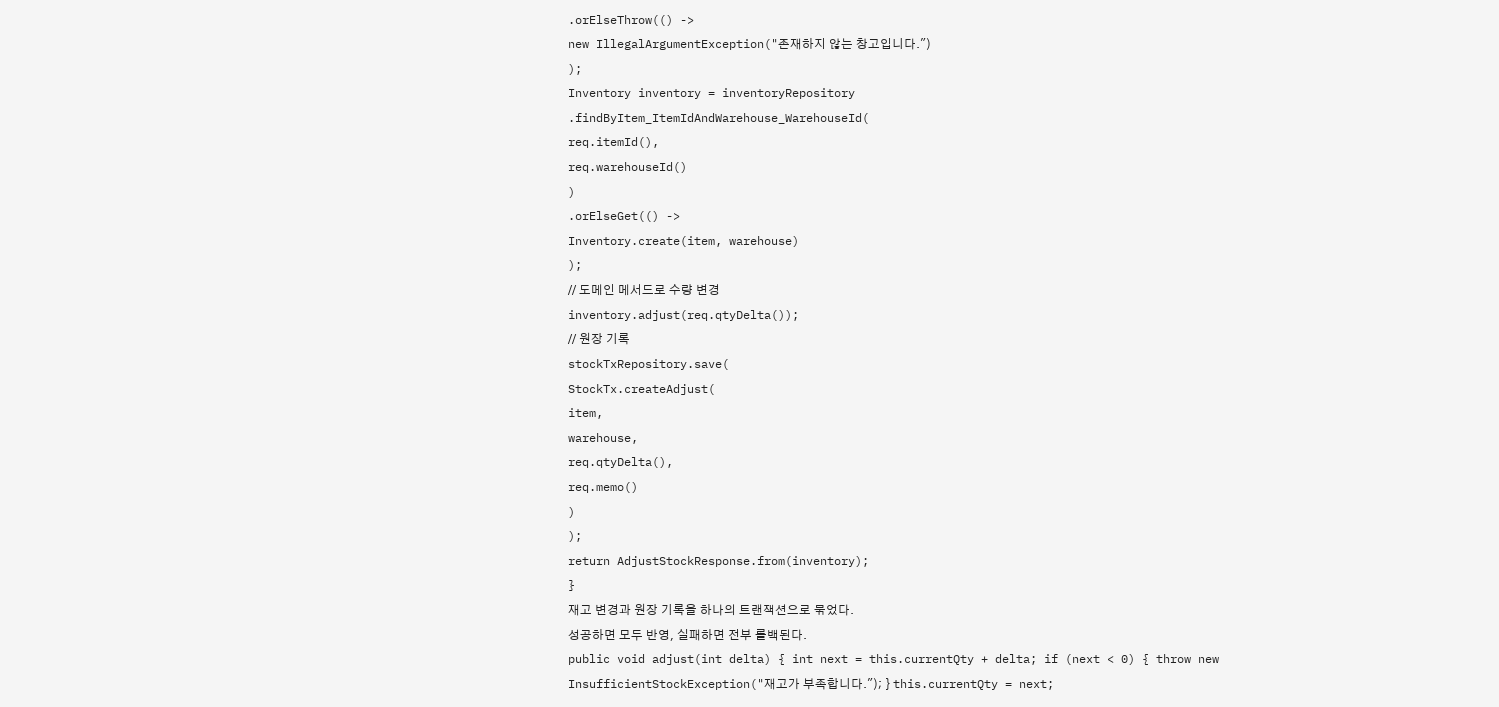.orElseThrow(() ->
new IllegalArgumentException("존재하지 않는 창고입니다.")
);
Inventory inventory = inventoryRepository
.findByItem_ItemIdAndWarehouse_WarehouseId(
req.itemId(),
req.warehouseId()
)
.orElseGet(() ->
Inventory.create(item, warehouse)
);
// 도메인 메서드로 수량 변경
inventory.adjust(req.qtyDelta());
// 원장 기록
stockTxRepository.save(
StockTx.createAdjust(
item,
warehouse,
req.qtyDelta(),
req.memo()
)
);
return AdjustStockResponse.from(inventory);
}
재고 변경과 원장 기록을 하나의 트랜잭션으로 묶었다.
성공하면 모두 반영, 실패하면 전부 롤백된다.
public void adjust(int delta) { int next = this.currentQty + delta; if (next < 0) { throw new InsufficientStockException("재고가 부족합니다."); } this.currentQty = next;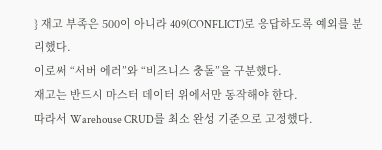} 재고 부족은 500이 아니라 409(CONFLICT)로 응답하도록 예외를 분리했다.
이로써 “서버 에러”와 “비즈니스 충돌”을 구분했다.
재고는 반드시 마스터 데이터 위에서만 동작해야 한다.
따라서 Warehouse CRUD를 최소 완성 기준으로 고정했다.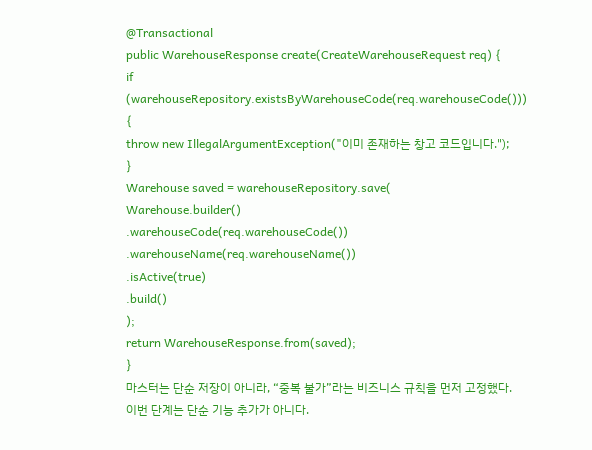@Transactional
public WarehouseResponse create(CreateWarehouseRequest req) {
if (warehouseRepository.existsByWarehouseCode(req.warehouseCode())) {
throw new IllegalArgumentException("이미 존재하는 창고 코드입니다.");
}
Warehouse saved = warehouseRepository.save(
Warehouse.builder()
.warehouseCode(req.warehouseCode())
.warehouseName(req.warehouseName())
.isActive(true)
.build()
);
return WarehouseResponse.from(saved);
}
마스터는 단순 저장이 아니라, “중복 불가”라는 비즈니스 규칙을 먼저 고정했다.
이번 단계는 단순 기능 추가가 아니다.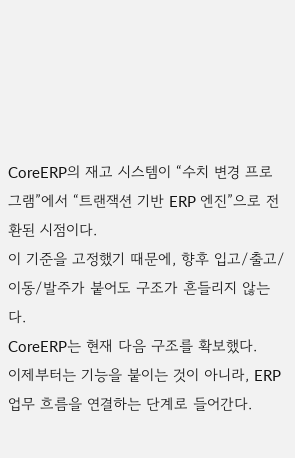CoreERP의 재고 시스템이 “수치 변경 프로그램”에서 “트랜잭션 기반 ERP 엔진”으로 전환된 시점이다.
이 기준을 고정했기 때문에, 향후 입고/출고/이동/발주가 붙어도 구조가 흔들리지 않는다.
CoreERP는 현재 다음 구조를 확보했다.
이제부터는 기능을 붙이는 것이 아니라, ERP 업무 흐름을 연결하는 단계로 들어간다.